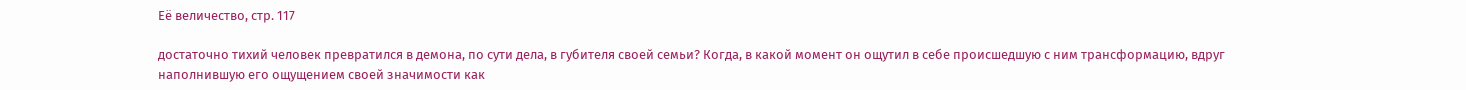Её величество, стр. 117

достаточно тихий человек превратился в демона, по сути дела, в губителя своей семьи? Когда, в какой момент он ощутил в себе происшедшую с ним трансформацию, вдруг наполнившую его ощущением своей значимости как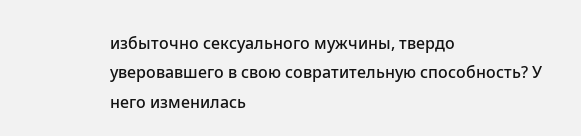избыточно сексуального мужчины, твердо уверовавшего в свою совратительную способность? У него изменилась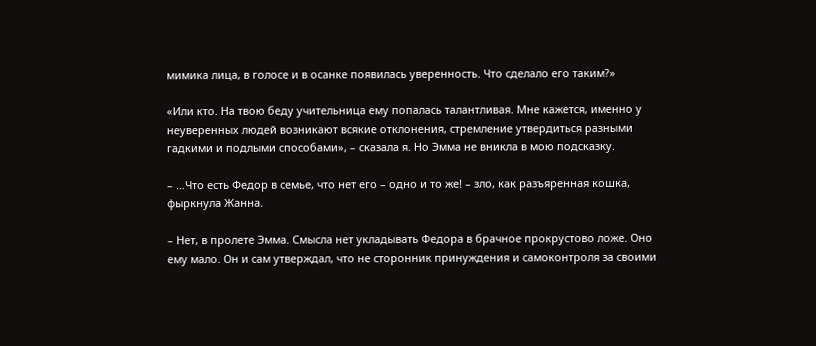мимика лица, в голосе и в осанке появилась уверенность. Что сделало его таким?»

«Или кто. На твою беду учительница ему попалась талантливая. Мне кажется, именно у неуверенных людей возникают всякие отклонения, стремление утвердиться разными гадкими и подлыми способами», – сказала я. Но Эмма не вникла в мою подсказку.

– …Что есть Федор в семье, что нет его – одно и то же! – зло, как разъяренная кошка, фыркнула Жанна.

– Нет, в пролете Эмма. Смысла нет укладывать Федора в брачное прокрустово ложе. Оно ему мало. Он и сам утверждал, что не сторонник принуждения и самоконтроля за своими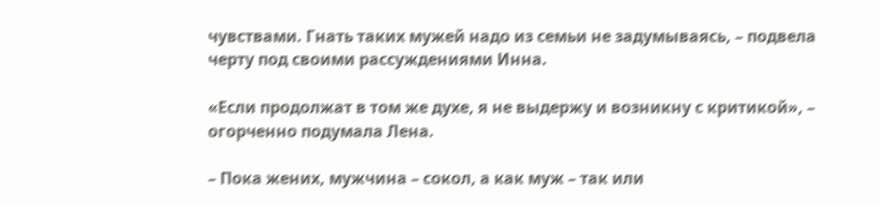чувствами. Гнать таких мужей надо из семьи не задумываясь, – подвела черту под своими рассуждениями Инна.

«Если продолжат в том же духе, я не выдержу и возникну с критикой», – огорченно подумала Лена.

– Пока жених, мужчина – сокол, а как муж – так или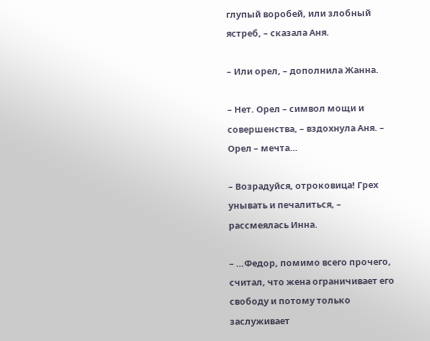глупый воробей, или злобный ястреб, – сказала Аня.

– Или орел, – дополнила Жанна.

– Нет. Орел – символ мощи и совершенства, – вздохнула Аня. – Орел – мечта…

– Возрадуйся, отроковица! Грех унывать и печалиться, – рассмеялась Инна.

– …Федор, помимо всего прочего, считал, что жена ограничивает его свободу и потому только заслуживает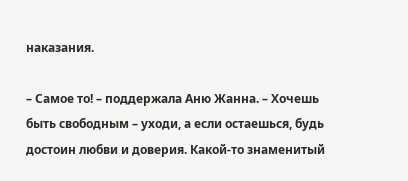наказания.

– Самое то! – поддержала Аню Жанна. – Хочешь быть свободным – уходи, а если остаешься, будь достоин любви и доверия. Какой-то знаменитый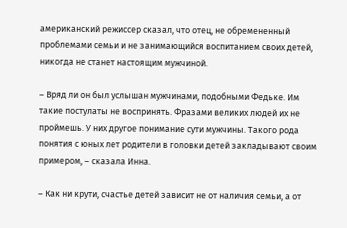американский режиссер сказал, что отец, не обремененный проблемами семьи и не занимающийся воспитанием своих детей, никогда не станет настоящим мужчиной.

– Вряд ли он был услышан мужчинами, подобными Федьке. Им такие постулаты не воспринять. Фразами великих людей их не проймешь. У них другое понимание сути мужчины. Такого рода понятия с юных лет родители в головки детей закладывают своим примером, – сказала Инна.

– Как ни крути, счастье детей зависит не от наличия семьи, а от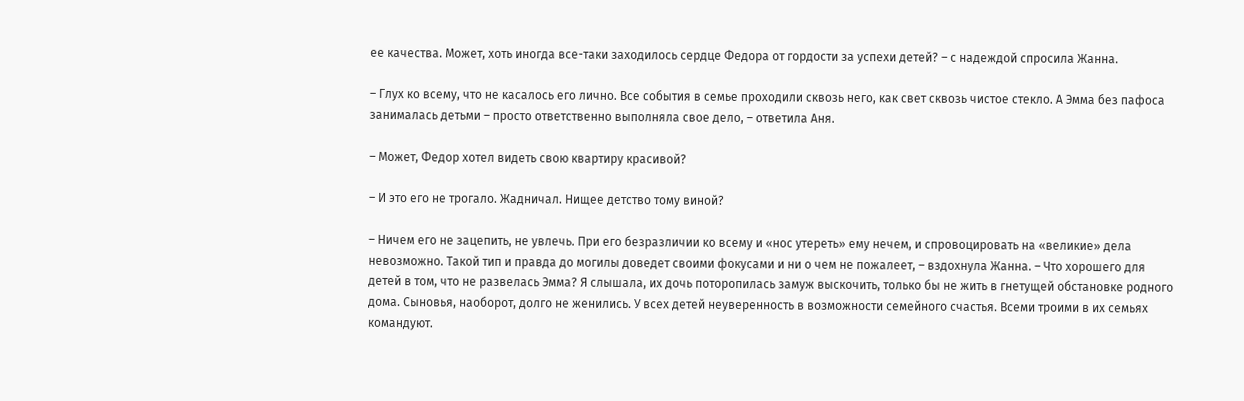ее качества. Может, хоть иногда все-таки заходилось сердце Федора от гордости за успехи детей? – с надеждой спросила Жанна.

– Глух ко всему, что не касалось его лично. Все события в семье проходили сквозь него, как свет сквозь чистое стекло. А Эмма без пафоса занималась детьми – просто ответственно выполняла свое дело, – ответила Аня.

– Может, Федор хотел видеть свою квартиру красивой?

– И это его не трогало. Жадничал. Нищее детство тому виной?

– Ничем его не зацепить, не увлечь. При его безразличии ко всему и «нос утереть» ему нечем, и спровоцировать на «великие» дела невозможно. Такой тип и правда до могилы доведет своими фокусами и ни о чем не пожалеет, – вздохнула Жанна. – Что хорошего для детей в том, что не развелась Эмма? Я слышала, их дочь поторопилась замуж выскочить, только бы не жить в гнетущей обстановке родного дома. Сыновья, наоборот, долго не женились. У всех детей неуверенность в возможности семейного счастья. Всеми троими в их семьях командуют.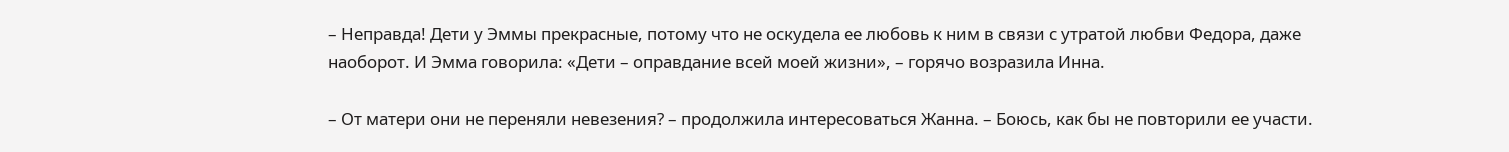– Неправда! Дети у Эммы прекрасные, потому что не оскудела ее любовь к ним в связи с утратой любви Федора, даже наоборот. И Эмма говорила: «Дети – оправдание всей моей жизни», – горячо возразила Инна.

– От матери они не переняли невезения? – продолжила интересоваться Жанна. – Боюсь, как бы не повторили ее участи.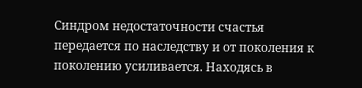Синдром недостаточности счастья передается по наследству и от поколения к поколению усиливается. Находясь в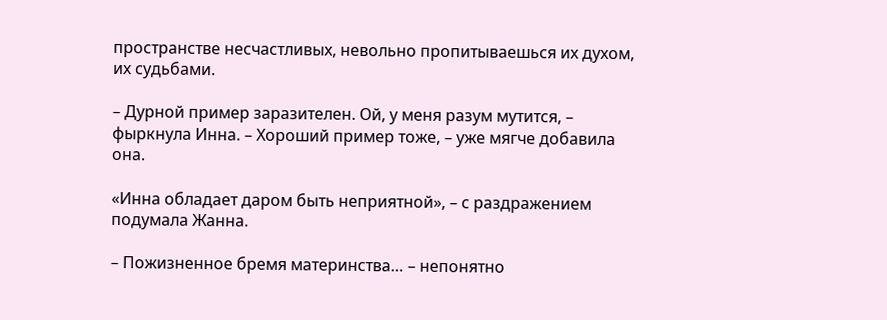пространстве несчастливых, невольно пропитываешься их духом, их судьбами.

– Дурной пример заразителен. Ой, у меня разум мутится, – фыркнула Инна. – Хороший пример тоже, – уже мягче добавила она.

«Инна обладает даром быть неприятной», – с раздражением подумала Жанна.

– Пожизненное бремя материнства… – непонятно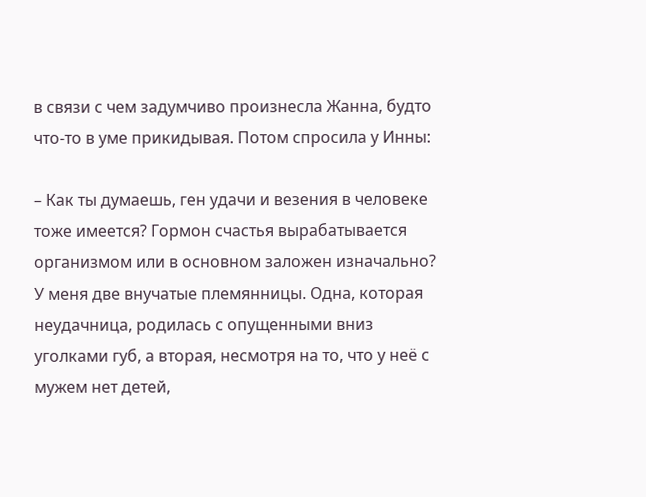в связи с чем задумчиво произнесла Жанна, будто что-то в уме прикидывая. Потом спросила у Инны:

– Как ты думаешь, ген удачи и везения в человеке тоже имеется? Гормон счастья вырабатывается организмом или в основном заложен изначально? У меня две внучатые племянницы. Одна, которая неудачница, родилась с опущенными вниз уголками губ, а вторая, несмотря на то, что у неё с мужем нет детей,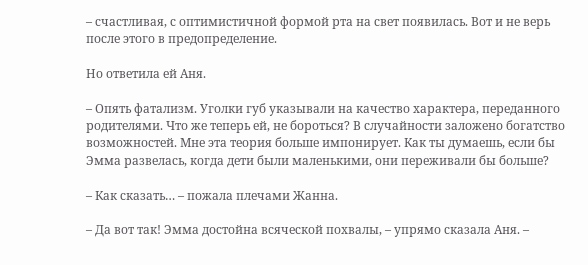– счастливая, с оптимистичной формой рта на свет появилась. Вот и не верь после этого в предопределение.

Но ответила ей Аня.

– Опять фатализм. Уголки губ указывали на качество характера, переданного родителями. Что же теперь ей, не бороться? В случайности заложено богатство возможностей. Мне эта теория больше импонирует. Как ты думаешь, если бы Эмма развелась, когда дети были маленькими, они переживали бы больше?

– Как сказать… – пожала плечами Жанна.

– Да вот так! Эмма достойна всяческой похвалы, – упрямо сказала Аня. –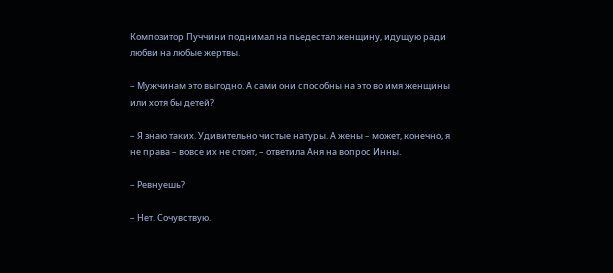Композитор Пуччини поднимал на пьедестал женщину, идущую ради любви на любые жертвы.

– Мужчинам это выгодно. А сами они способны на это во имя женщины или хотя бы детей?

– Я знаю таких. Удивительно чистые натуры. А жены – может, конечно, я не права – вовсе их не стоят, – ответила Аня на вопрос Инны.

– Ревнуешь?

– Нет. Сочувствую.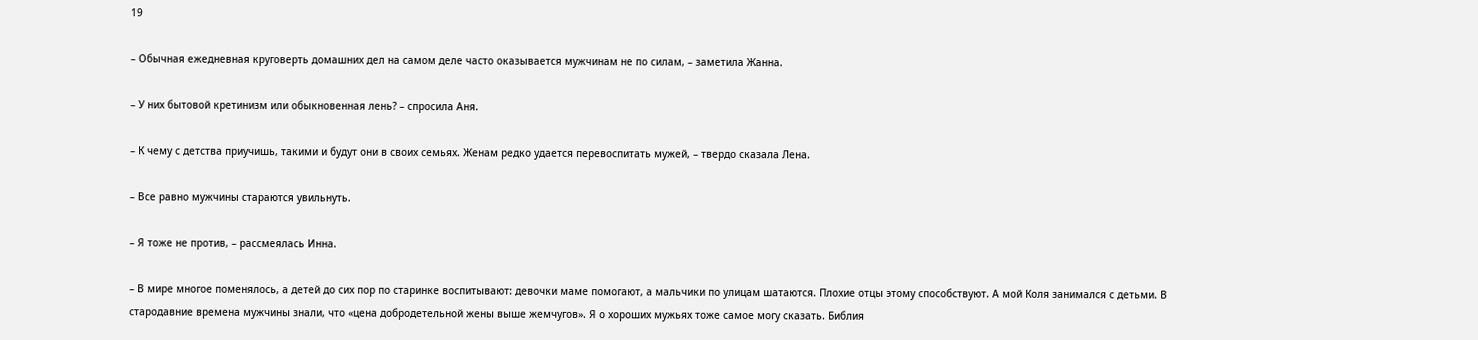19

– Обычная ежедневная круговерть домашних дел на самом деле часто оказывается мужчинам не по силам, – заметила Жанна.

– У них бытовой кретинизм или обыкновенная лень? – спросила Аня.

– К чему с детства приучишь, такими и будут они в своих семьях. Женам редко удается перевоспитать мужей, – твердо сказала Лена.

– Все равно мужчины стараются увильнуть.

– Я тоже не против, – рассмеялась Инна.

– В мире многое поменялось, а детей до сих пор по старинке воспитывают: девочки маме помогают, а мальчики по улицам шатаются. Плохие отцы этому способствуют. А мой Коля занимался с детьми. В стародавние времена мужчины знали, что «цена добродетельной жены выше жемчугов». Я о хороших мужьях тоже самое могу сказать. Библия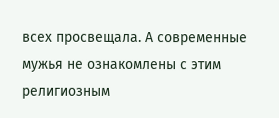всех просвещала. А современные мужья не ознакомлены с этим религиозным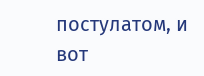постулатом, и вот